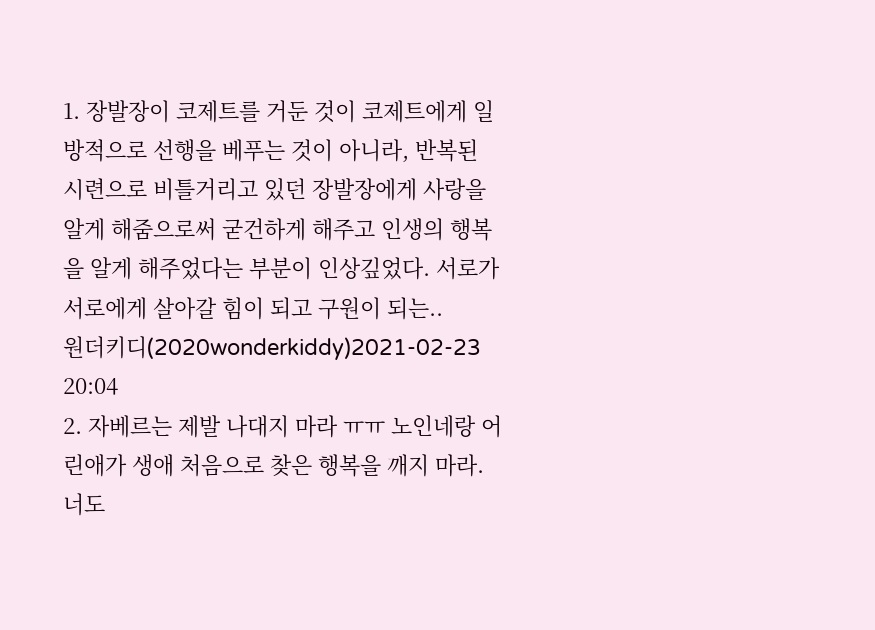1. 장발장이 코제트를 거둔 것이 코제트에게 일방적으로 선행을 베푸는 것이 아니라, 반복된 시련으로 비틀거리고 있던 장발장에게 사랑을 알게 해줌으로써 굳건하게 해주고 인생의 행복을 알게 해주었다는 부분이 인상깊었다. 서로가 서로에게 살아갈 힘이 되고 구원이 되는..
원더키디(2020wonderkiddy)2021-02-23 20:04
2. 자베르는 제발 나대지 마라 ㅠㅠ 노인네랑 어린애가 생애 처음으로 찾은 행복을 깨지 마라. 너도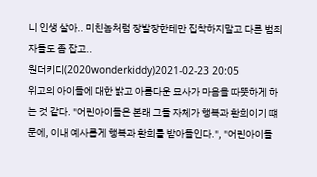니 인생 살아.. 미친놈처럼 장발장한테만 집착하지말고 다른 범죄자들도 좀 잡고..
원더키디(2020wonderkiddy)2021-02-23 20:05
위고의 아이들에 대한 밝고 아름다운 묘사가 마음을 따뜻하게 하는 것 같다. "어린아이들은 본래 그들 자체가 행복과 환희이기 떄문에, 이내 예사롭게 행복과 환희를 받아들인다.", "어린아이들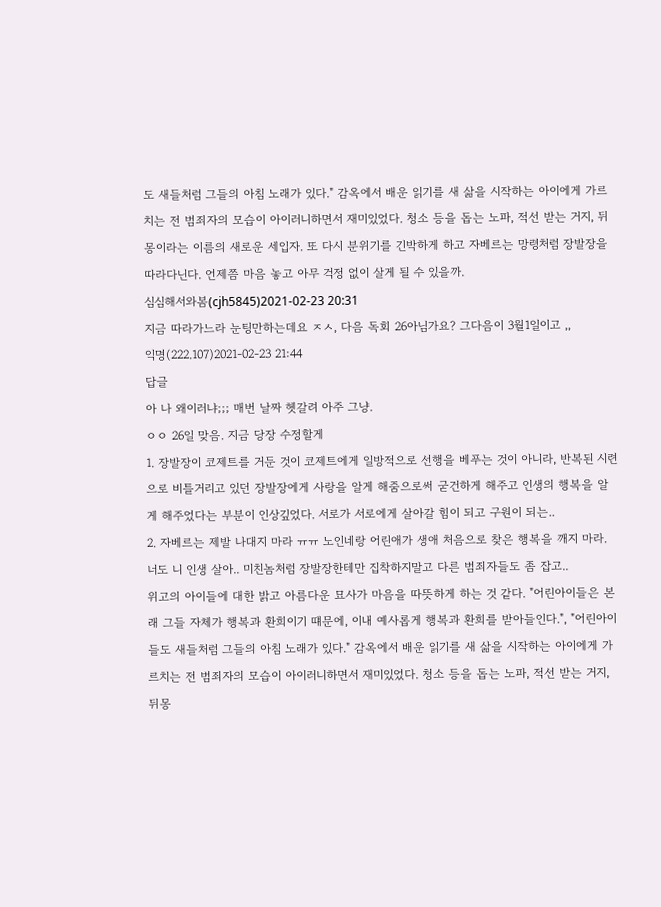도 새들처럼 그들의 아침 노래가 있다." 감옥에서 배운 읽기를 새 삶을 시작하는 아이에게 가르치는 전 범죄자의 모습이 아이러니하면서 재미있었다. 청소 등을 돕는 노파, 적선 받는 거지, 뒤몽이라는 이름의 새로운 세입자. 또 다시 분위기를 긴박하게 하고 자베르는 망령처럼 장발장을 따라다닌다. 언제쯤 마음 놓고 아무 걱정 없이 살게 될 수 있을까.
심심해서와봄(cjh5845)2021-02-23 20:31
지금 따라가느라 눈팅만하는데요 ㅈㅅ, 다음 독회 26아님가요? 그다음이 3월1일이고 ,,
익명(222.107)2021-02-23 21:44
답글
아 나 왜이러냐;;; 매번 날짜 헷갈려 아주 그냥.
ㅇㅇ 26일 맞음. 지금 당장 수정할게
1. 장발장이 코제트를 거둔 것이 코제트에게 일방적으로 선행을 베푸는 것이 아니라, 반복된 시련으로 비틀거리고 있던 장발장에게 사랑을 알게 해줌으로써 굳건하게 해주고 인생의 행복을 알게 해주었다는 부분이 인상깊었다. 서로가 서로에게 살아갈 힘이 되고 구원이 되는..
2. 자베르는 제발 나대지 마라 ㅠㅠ 노인네랑 어린애가 생애 처음으로 찾은 행복을 깨지 마라. 너도 니 인생 살아.. 미친놈처럼 장발장한테만 집착하지말고 다른 범죄자들도 좀 잡고..
위고의 아이들에 대한 밝고 아름다운 묘사가 마음을 따뜻하게 하는 것 같다. "어린아이들은 본래 그들 자체가 행복과 환희이기 떄문에, 이내 예사롭게 행복과 환희를 받아들인다.", "어린아이들도 새들처럼 그들의 아침 노래가 있다." 감옥에서 배운 읽기를 새 삶을 시작하는 아이에게 가르치는 전 범죄자의 모습이 아이러니하면서 재미있었다. 청소 등을 돕는 노파, 적선 받는 거지, 뒤몽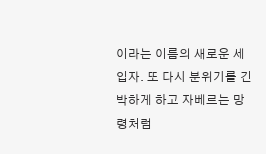이라는 이름의 새로운 세입자. 또 다시 분위기를 긴박하게 하고 자베르는 망령처럼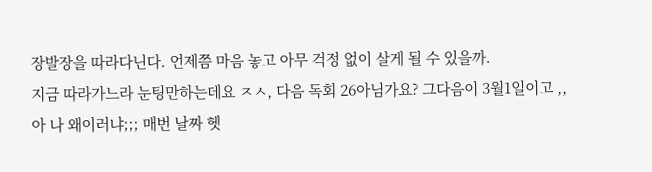장발장을 따라다닌다. 언제쯤 마음 놓고 아무 걱정 없이 살게 될 수 있을까.
지금 따라가느라 눈팅만하는데요 ㅈㅅ, 다음 독회 26아님가요? 그다음이 3월1일이고 ,,
아 나 왜이러냐;;; 매번 날짜 헷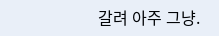갈려 아주 그냥.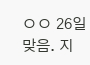ㅇㅇ 26일 맞음. 지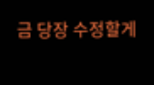금 당장 수정할게